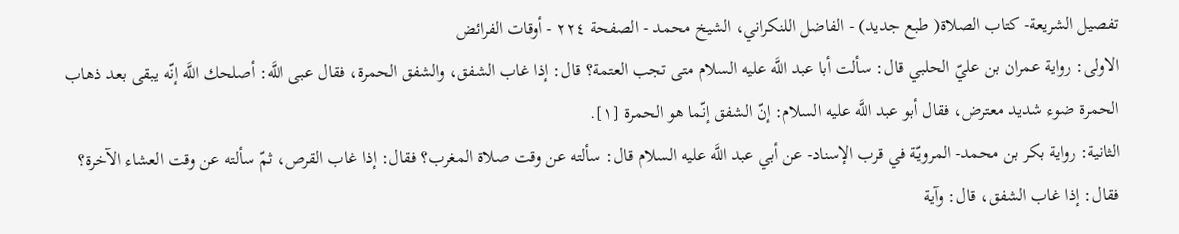تفصيل الشريعة- كتاب الصلاة( طبع جديد) - الفاضل اللنكراني، الشيخ محمد - الصفحة ٢٢٤ - أوقات الفرائض
الاولى: رواية عمران بن عليّ الحلبي قال: سألت أبا عبد اللَّه عليه السلام متى تجب العتمة؟ قال: إذا غاب الشفق، والشفق الحمرة، فقال عبى اللَّه: أصلحك اللَّه إنّه يبقى بعد ذهاب الحمرة ضوء شديد معترض، فقال أبو عبد اللَّه عليه السلام: إنّ الشفق إنّما هو الحمرة [١].
الثانية: رواية بكر بن محمد- المرويّة في قرب الإسناد- عن أبي عبد اللَّه عليه السلام قال: سألته عن وقت صلاة المغرب؟ فقال: إذا غاب القرص، ثمّ سألته عن وقت العشاء الآخرة؟ فقال: إذا غاب الشفق، قال: وآية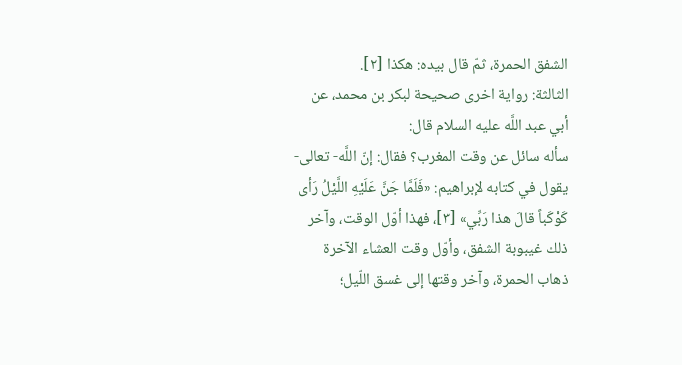الشفق الحمرة، ثمّ قال بيده: هكذا [٢].
الثالثة: رواية اخرى صحيحة لبكر بن محمد، عن أبي عبد اللَّه عليه السلام قال:
سأله سائل عن وقت المغرب؟ فقال: إنّ اللَّه- تعالى- يقول في كتابه لإبراهيم: «فَلَمَّا جَنَّ عَلَيْهِ اللَّيْلُ رَأى كَوْكَباً قالَ هذا رَبِّي» [٣]، فهذا أوّل الوقت، وآخر ذلك غيبوبة الشفق، وأوّل وقت العشاء الآخرة ذهاب الحمرة، وآخر وقتها إلى غسق اللّيل؛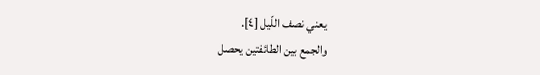يعني نصف اللّيل [٤].
والجمع بين الطائفتين يحصل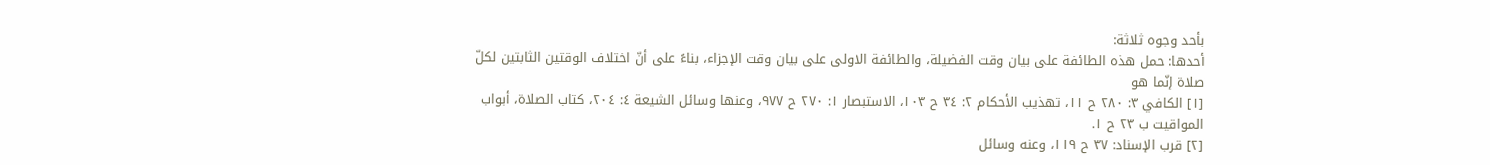بأحد وجوه ثلاثة:
أحدها: حمل هذه الطائفة على بيان وقت الفضيلة، والطائفة الاولى على بيان وقت الإجزاء، بناءً على أنّ اختلاف الوقتين الثابتين لكلّ صلاة إنّما هو
[١] الكافي ٣: ٢٨٠ ح ١١، تهذيب الأحكام ٢: ٣٤ ح ١٠٣، الاستبصار ١: ٢٧٠ ح ٩٧٧، وعنها وسائل الشيعة ٤: ٢٠٤، كتاب الصلاة، أبواب المواقيت ب ٢٣ ح ١.
[٢] قرب الإسناد: ٣٧ ح ١١٩، وعنه وسائل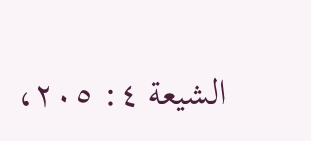الشيعة ٤: ٢٠٥،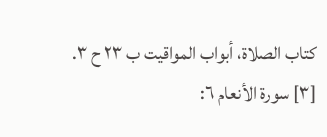كتاب الصلاة، أبواب المواقيت ب ٢٣ ح ٣.
[٣] سورة الأنعام ٦: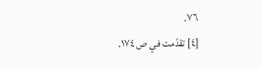٧٦.
[٤] تقدّمت في ص ١٧٤.